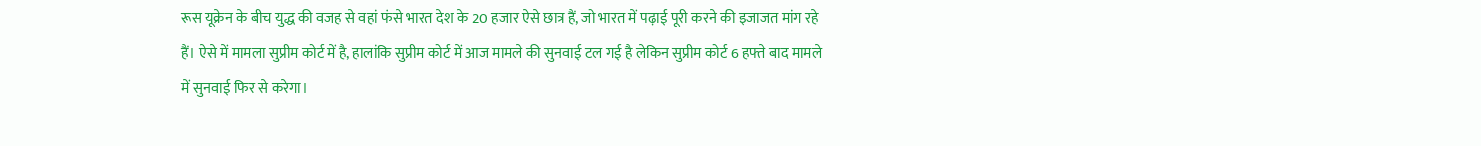रूस यूक्रेन के बीच युद्ध की वजह से वहां फंसे भारत देश के 20 हजार ऐसे छात्र हैं, जो भारत में पढ़ाई पूरी करने की इजाजत मांग रहे हैं। ऐसे में मामला सुप्रीम कोर्ट में है, हालांकि सुप्रीम कोर्ट में आज मामले की सुनवाई टल गई है लेकिन सुप्रीम कोर्ट 6 हफ्ते बाद मामले में सुनवाई फिर से करेगा।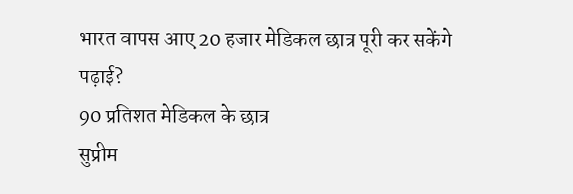भारत वापस आए 20 हजार मेडिकल छात्र पूरी कर सकेंगे पढ़ाई?
90 प्रतिशत मेडिकल के छात्र
सुप्रीम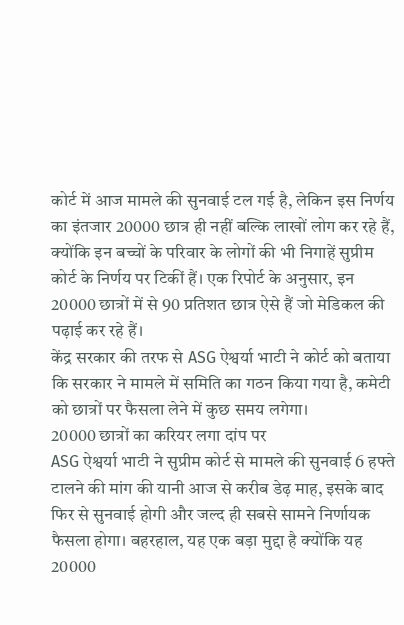कोर्ट में आज मामले की सुनवाई टल गई है, लेकिन इस निर्णय का इंतजार 20000 छात्र ही नहीं बल्कि लाखों लोग कर रहे हैं, क्योंकि इन बच्चों के परिवार के लोगों की भी निगाहें सुप्रीम कोर्ट के निर्णय पर टिकीं हैं। एक रिपोर्ट के अनुसार, इन 20000 छात्रों में से 90 प्रतिशत छात्र ऐसे हैं जो मेडिकल की पढ़ाई कर रहे हैं।
केंद्र सरकार की तरफ से ASG ऐश्वर्या भाटी ने कोर्ट को बताया कि सरकार ने मामले में समिति का गठन किया गया है, कमेटी को छात्रों पर फैसला लेने में कुछ समय लगेगा।
20000 छात्रों का करियर लगा दांप पर
ASG ऐश्वर्या भाटी ने सुप्रीम कोर्ट से मामले की सुनवाई 6 हफ्ते टालने की मांग की यानी आज से करीब डेढ़ माह, इसके बाद फिर से सुनवाई होगी और जल्द ही सबसे सामने निर्णायक फैसला होगा। बहरहाल, यह एक बड़ा मुद्दा है क्योंकि यह 20000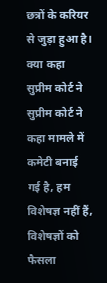छत्रों के करियर से जुड़ा हुआ है।
क्या कहा सुप्रीम कोर्ट ने
सुप्रीम कोर्ट ने कहा मामले में कमेटी बनाई गई है, हम विशेषज्ञ नहीं हैं, विशेषज्ञों को फैसला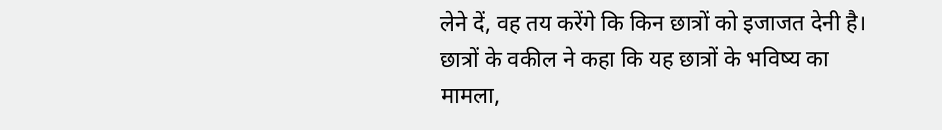लेने दें, वह तय करेंगे कि किन छात्रों को इजाजत देनी है। छात्रों के वकील ने कहा कि यह छात्रों के भविष्य का मामला,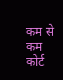कम से कम कोर्ट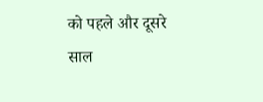को पहले और दूसरे साल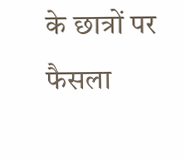के छात्रों पर फैसला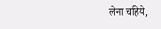लेना चहिये,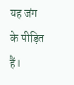यह जंग के पीड़ित हैं।